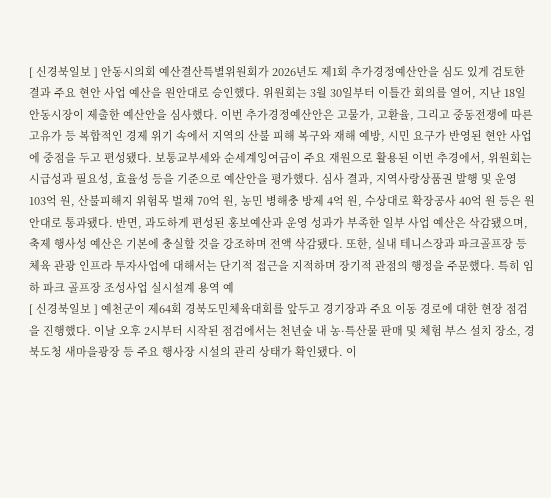[ 신경북일보 ] 안동시의회 예산결산특별위원회가 2026년도 제1회 추가경정예산안을 심도 있게 검토한 결과 주요 현안 사업 예산을 원안대로 승인했다. 위원회는 3월 30일부터 이틀간 회의를 열어, 지난 18일 안동시장이 제출한 예산안을 심사했다. 이번 추가경정예산안은 고물가, 고환율, 그리고 중동전쟁에 따른 고유가 등 복합적인 경제 위기 속에서 지역의 산불 피해 복구와 재해 예방, 시민 요구가 반영된 현안 사업에 중점을 두고 편성됐다. 보통교부세와 순세계잉여금이 주요 재원으로 활용된 이번 추경에서, 위원회는 시급성과 필요성, 효율성 등을 기준으로 예산안을 평가했다. 심사 결과, 지역사랑상품권 발행 및 운영 103억 원, 산불피해지 위험목 벌채 70억 원, 농민 병해충 방제 4억 원, 수상대로 확장공사 40억 원 등은 원안대로 통과됐다. 반면, 과도하게 편성된 홍보예산과 운영 성과가 부족한 일부 사업 예산은 삭감됐으며, 축제 행사성 예산은 기본에 충실할 것을 강조하며 전액 삭감됐다. 또한, 실내 테니스장과 파크골프장 등 체육 관광 인프라 투자사업에 대해서는 단기적 접근을 지적하며 장기적 관점의 행정을 주문했다. 특히 임하 파크 골프장 조성사업 실시설계 용역 예
[ 신경북일보 ] 예천군이 제64회 경북도민체육대회를 앞두고 경기장과 주요 이동 경로에 대한 현장 점검을 진행했다. 이날 오후 2시부터 시작된 점검에서는 천년숲 내 농·특산물 판매 및 체험 부스 설치 장소, 경북도청 새마을광장 등 주요 행사장 시설의 관리 상태가 확인됐다. 이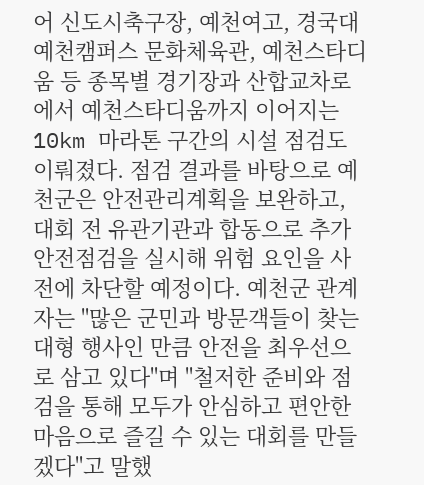어 신도시축구장, 예천여고, 경국대 예천캠퍼스 문화체육관, 예천스타디움 등 종목별 경기장과 산합교차로에서 예천스타디움까지 이어지는 10km 마라톤 구간의 시설 점검도 이뤄졌다. 점검 결과를 바탕으로 예천군은 안전관리계획을 보완하고, 대회 전 유관기관과 합동으로 추가 안전점검을 실시해 위험 요인을 사전에 차단할 예정이다. 예천군 관계자는 "많은 군민과 방문객들이 찾는 대형 행사인 만큼 안전을 최우선으로 삼고 있다"며 "철저한 준비와 점검을 통해 모두가 안심하고 편안한 마음으로 즐길 수 있는 대회를 만들겠다"고 말했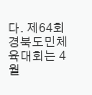다. 제64회 경북도민체육대회는 4월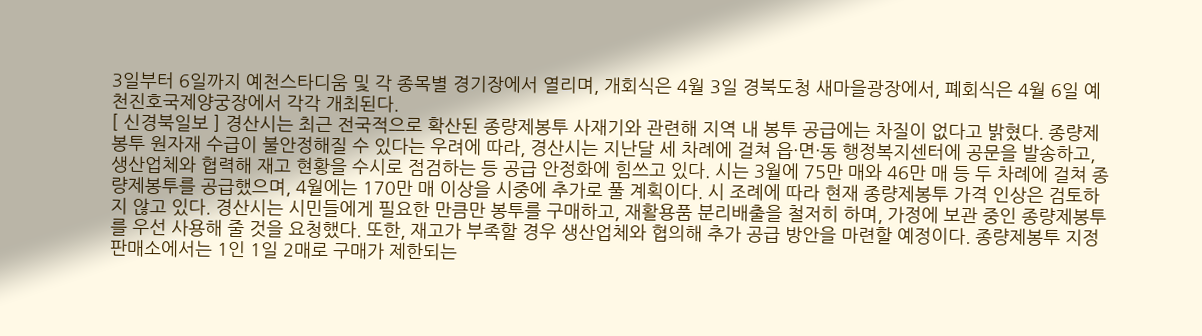3일부터 6일까지 예천스타디움 및 각 종목별 경기장에서 열리며, 개회식은 4월 3일 경북도청 새마을광장에서, 폐회식은 4월 6일 예천진호국제양궁장에서 각각 개최된다.
[ 신경북일보 ] 경산시는 최근 전국적으로 확산된 종량제봉투 사재기와 관련해 지역 내 봉투 공급에는 차질이 없다고 밝혔다. 종량제봉투 원자재 수급이 불안정해질 수 있다는 우려에 따라, 경산시는 지난달 세 차례에 걸쳐 읍·면·동 행정복지센터에 공문을 발송하고, 생산업체와 협력해 재고 현황을 수시로 점검하는 등 공급 안정화에 힘쓰고 있다. 시는 3월에 75만 매와 46만 매 등 두 차례에 걸쳐 종량제봉투를 공급했으며, 4월에는 170만 매 이상을 시중에 추가로 풀 계획이다. 시 조례에 따라 현재 종량제봉투 가격 인상은 검토하지 않고 있다. 경산시는 시민들에게 필요한 만큼만 봉투를 구매하고, 재활용품 분리배출을 철저히 하며, 가정에 보관 중인 종량제봉투를 우선 사용해 줄 것을 요청했다. 또한, 재고가 부족할 경우 생산업체와 협의해 추가 공급 방안을 마련할 예정이다. 종량제봉투 지정판매소에서는 1인 1일 2매로 구매가 제한되는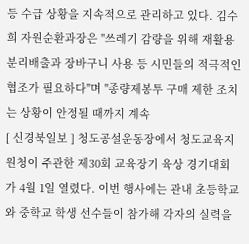등 수급 상황을 지속적으로 관리하고 있다. 김수희 자원순환과장은 "쓰레기 감량을 위해 재활용 분리배출과 장바구니 사용 등 시민들의 적극적인 협조가 필요하다"며 "종량제봉투 구매 제한 조치는 상황이 안정될 때까지 계속
[ 신경북일보 ] 청도공설운동장에서 청도교육지원청이 주관한 제30회 교육장기 육상 경기대회가 4월 1일 열렸다. 이번 행사에는 관내 초등학교와 중학교 학생 선수들이 참가해 각자의 실력을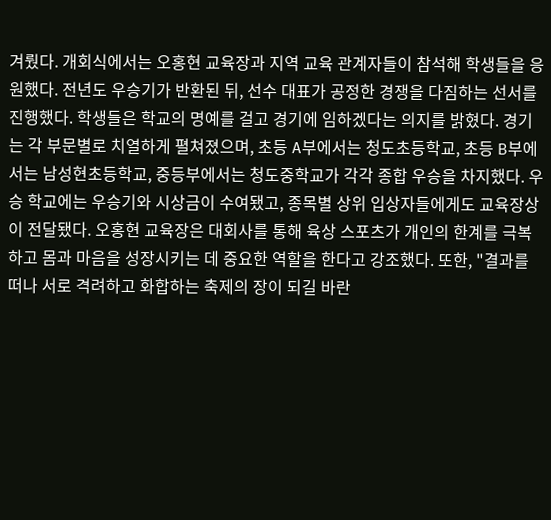겨뤘다. 개회식에서는 오홍현 교육장과 지역 교육 관계자들이 참석해 학생들을 응원했다. 전년도 우승기가 반환된 뒤, 선수 대표가 공정한 경쟁을 다짐하는 선서를 진행했다. 학생들은 학교의 명예를 걸고 경기에 임하겠다는 의지를 밝혔다. 경기는 각 부문별로 치열하게 펼쳐졌으며, 초등 A부에서는 청도초등학교, 초등 B부에서는 남성현초등학교, 중등부에서는 청도중학교가 각각 종합 우승을 차지했다. 우승 학교에는 우승기와 시상금이 수여됐고, 종목별 상위 입상자들에게도 교육장상이 전달됐다. 오홍현 교육장은 대회사를 통해 육상 스포츠가 개인의 한계를 극복하고 몸과 마음을 성장시키는 데 중요한 역할을 한다고 강조했다. 또한, "결과를 떠나 서로 격려하고 화합하는 축제의 장이 되길 바란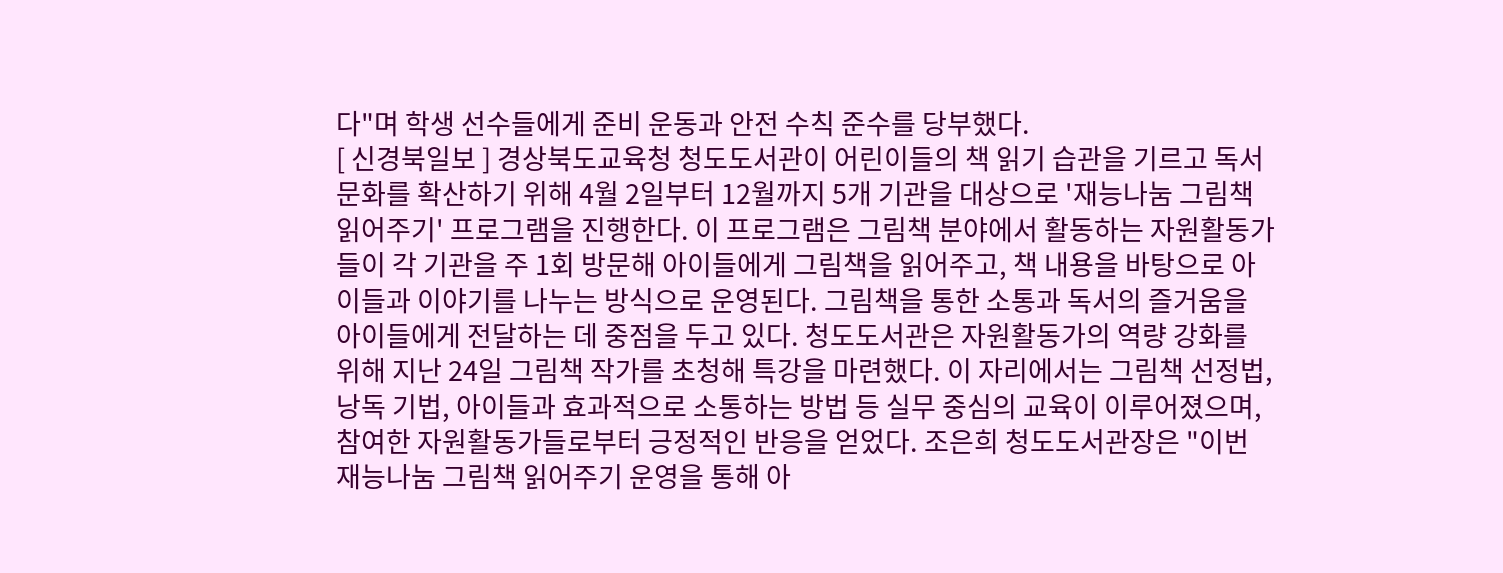다"며 학생 선수들에게 준비 운동과 안전 수칙 준수를 당부했다.
[ 신경북일보 ] 경상북도교육청 청도도서관이 어린이들의 책 읽기 습관을 기르고 독서 문화를 확산하기 위해 4월 2일부터 12월까지 5개 기관을 대상으로 '재능나눔 그림책 읽어주기' 프로그램을 진행한다. 이 프로그램은 그림책 분야에서 활동하는 자원활동가들이 각 기관을 주 1회 방문해 아이들에게 그림책을 읽어주고, 책 내용을 바탕으로 아이들과 이야기를 나누는 방식으로 운영된다. 그림책을 통한 소통과 독서의 즐거움을 아이들에게 전달하는 데 중점을 두고 있다. 청도도서관은 자원활동가의 역량 강화를 위해 지난 24일 그림책 작가를 초청해 특강을 마련했다. 이 자리에서는 그림책 선정법, 낭독 기법, 아이들과 효과적으로 소통하는 방법 등 실무 중심의 교육이 이루어졌으며, 참여한 자원활동가들로부터 긍정적인 반응을 얻었다. 조은희 청도도서관장은 "이번 재능나눔 그림책 읽어주기 운영을 통해 아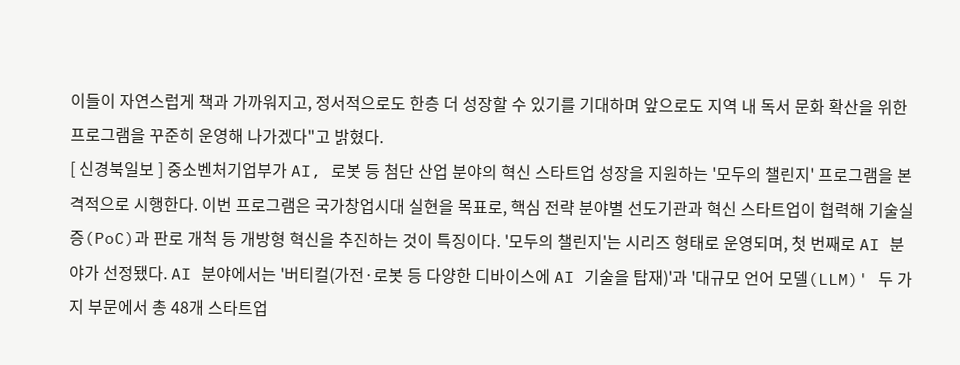이들이 자연스럽게 책과 가까워지고, 정서적으로도 한층 더 성장할 수 있기를 기대하며 앞으로도 지역 내 독서 문화 확산을 위한 프로그램을 꾸준히 운영해 나가겠다"고 밝혔다.
[ 신경북일보 ] 중소벤처기업부가 AI, 로봇 등 첨단 산업 분야의 혁신 스타트업 성장을 지원하는 '모두의 챌린지' 프로그램을 본격적으로 시행한다. 이번 프로그램은 국가창업시대 실현을 목표로, 핵심 전략 분야별 선도기관과 혁신 스타트업이 협력해 기술실증(PoC)과 판로 개척 등 개방형 혁신을 추진하는 것이 특징이다. '모두의 챌린지'는 시리즈 형태로 운영되며, 첫 번째로 AI 분야가 선정됐다. AI 분야에서는 '버티컬(가전·로봇 등 다양한 디바이스에 AI 기술을 탑재)'과 '대규모 언어 모델(LLM)' 두 가지 부문에서 총 48개 스타트업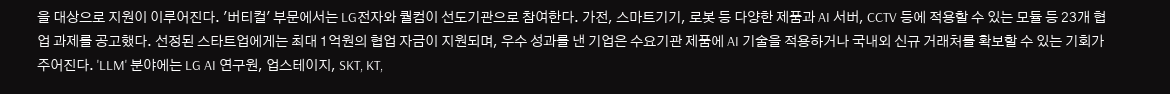을 대상으로 지원이 이루어진다. '버티컬' 부문에서는 LG전자와 퀄컴이 선도기관으로 참여한다. 가전, 스마트기기, 로봇 등 다양한 제품과 AI 서버, CCTV 등에 적용할 수 있는 모듈 등 23개 협업 과제를 공고했다. 선정된 스타트업에게는 최대 1억원의 협업 자금이 지원되며, 우수 성과를 낸 기업은 수요기관 제품에 AI 기술을 적용하거나 국내외 신규 거래처를 확보할 수 있는 기회가 주어진다. 'LLM' 분야에는 LG AI 연구원, 업스테이지, SKT, KT,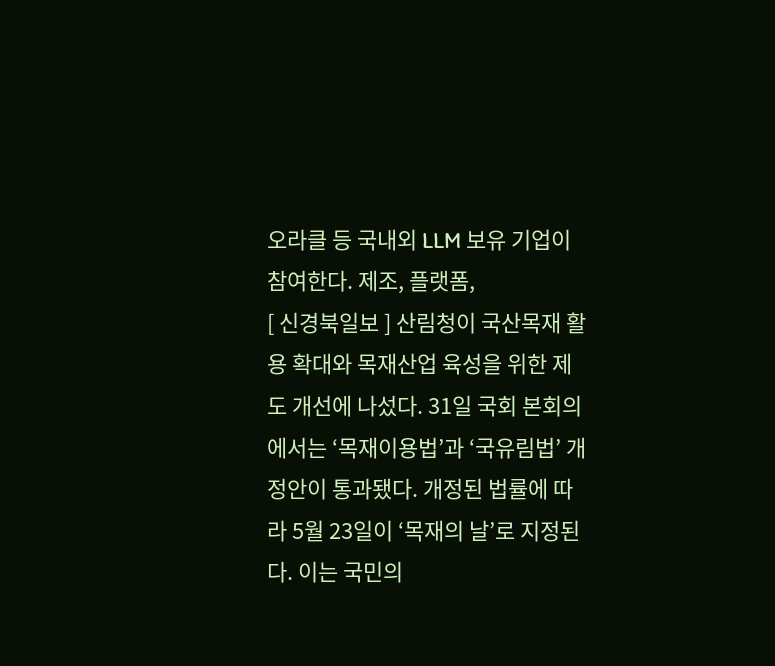오라클 등 국내외 LLM 보유 기업이 참여한다. 제조, 플랫폼,
[ 신경북일보 ] 산림청이 국산목재 활용 확대와 목재산업 육성을 위한 제도 개선에 나섰다. 31일 국회 본회의에서는 ‘목재이용법’과 ‘국유림법’ 개정안이 통과됐다. 개정된 법률에 따라 5월 23일이 ‘목재의 날’로 지정된다. 이는 국민의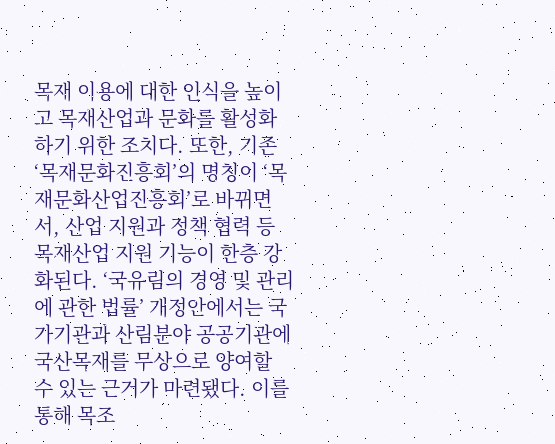목재 이용에 대한 인식을 높이고 목재산업과 문화를 활성화하기 위한 조치다. 또한, 기존 ‘목재문화진흥회’의 명칭이 ‘목재문화산업진흥회’로 바뀌면서, 산업 지원과 정책 협력 등 목재산업 지원 기능이 한층 강화된다. ‘국유림의 경영 및 관리에 관한 법률’ 개정안에서는 국가기관과 산림분야 공공기관에 국산목재를 무상으로 양여할 수 있는 근거가 마련됐다. 이를 통해 목조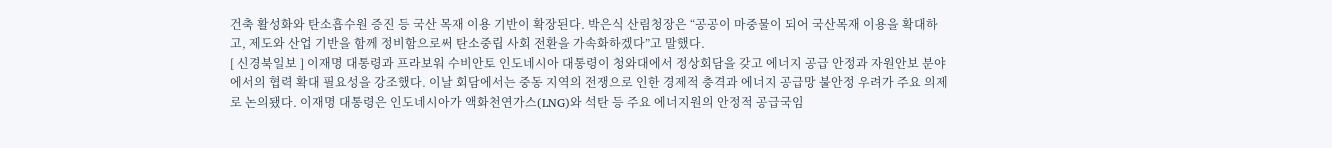건축 활성화와 탄소흡수원 증진 등 국산 목재 이용 기반이 확장된다. 박은식 산림청장은 “공공이 마중물이 되어 국산목재 이용을 확대하고, 제도와 산업 기반을 함께 정비함으로써 탄소중립 사회 전환을 가속화하겠다”고 말했다.
[ 신경북일보 ] 이재명 대통령과 프라보워 수비안토 인도네시아 대통령이 청와대에서 정상회담을 갖고 에너지 공급 안정과 자원안보 분야에서의 협력 확대 필요성을 강조했다. 이날 회담에서는 중동 지역의 전쟁으로 인한 경제적 충격과 에너지 공급망 불안정 우려가 주요 의제로 논의됐다. 이재명 대통령은 인도네시아가 액화천연가스(LNG)와 석탄 등 주요 에너지원의 안정적 공급국임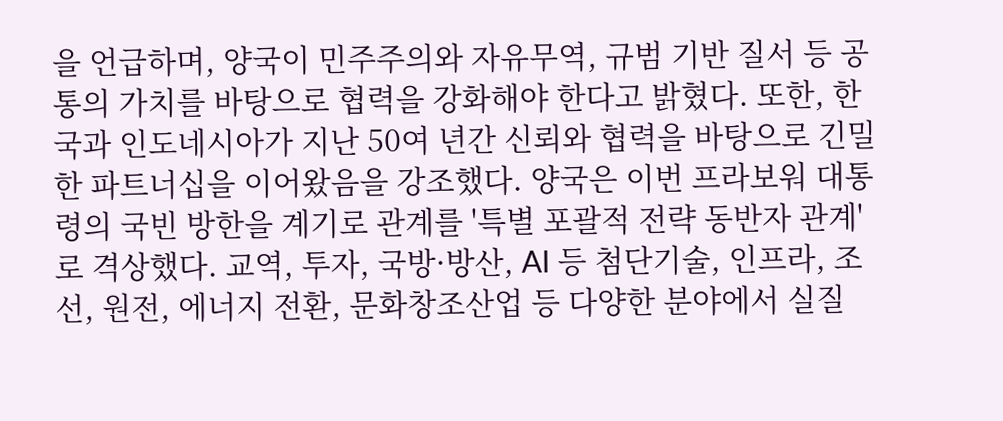을 언급하며, 양국이 민주주의와 자유무역, 규범 기반 질서 등 공통의 가치를 바탕으로 협력을 강화해야 한다고 밝혔다. 또한, 한국과 인도네시아가 지난 50여 년간 신뢰와 협력을 바탕으로 긴밀한 파트너십을 이어왔음을 강조했다. 양국은 이번 프라보워 대통령의 국빈 방한을 계기로 관계를 '특별 포괄적 전략 동반자 관계'로 격상했다. 교역, 투자, 국방·방산, AI 등 첨단기술, 인프라, 조선, 원전, 에너지 전환, 문화창조산업 등 다양한 분야에서 실질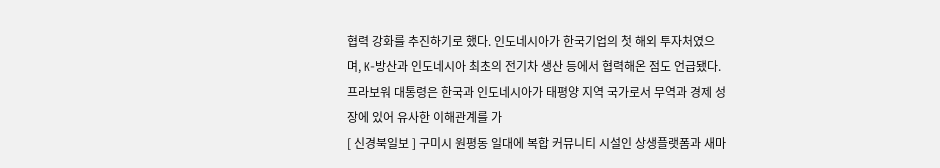협력 강화를 추진하기로 했다. 인도네시아가 한국기업의 첫 해외 투자처였으며, K-방산과 인도네시아 최초의 전기차 생산 등에서 협력해온 점도 언급됐다. 프라보워 대통령은 한국과 인도네시아가 태평양 지역 국가로서 무역과 경제 성장에 있어 유사한 이해관계를 가
[ 신경북일보 ] 구미시 원평동 일대에 복합 커뮤니티 시설인 상생플랫폼과 새마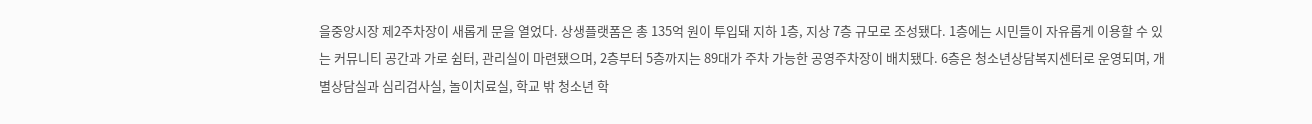을중앙시장 제2주차장이 새롭게 문을 열었다. 상생플랫폼은 총 135억 원이 투입돼 지하 1층, 지상 7층 규모로 조성됐다. 1층에는 시민들이 자유롭게 이용할 수 있는 커뮤니티 공간과 가로 쉼터, 관리실이 마련됐으며, 2층부터 5층까지는 89대가 주차 가능한 공영주차장이 배치됐다. 6층은 청소년상담복지센터로 운영되며, 개별상담실과 심리검사실, 놀이치료실, 학교 밖 청소년 학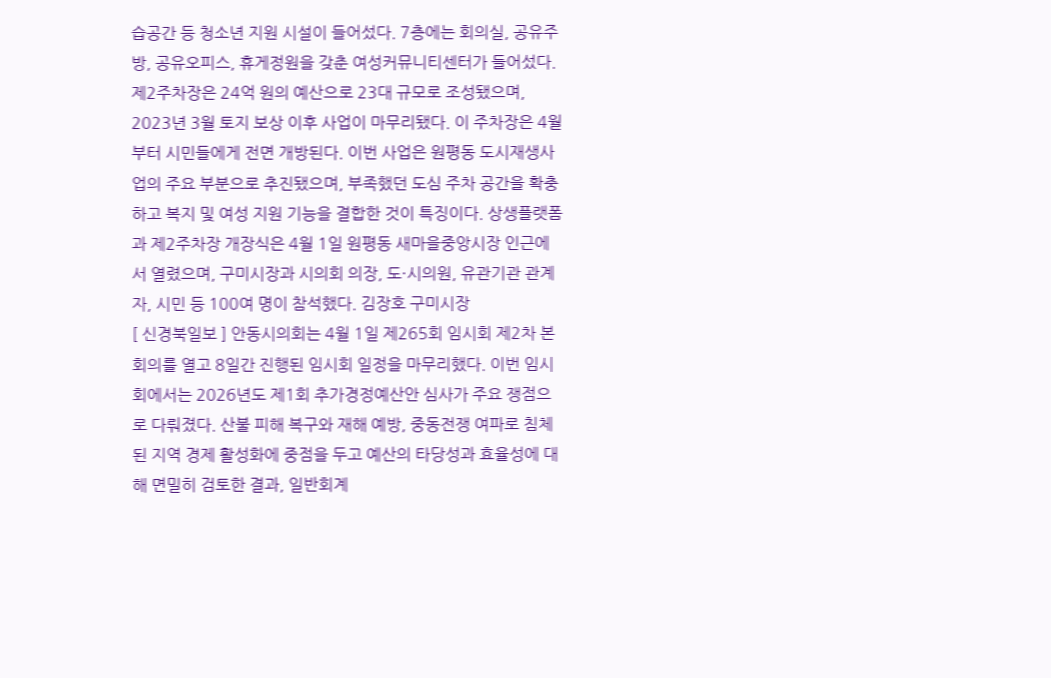습공간 등 청소년 지원 시설이 들어섰다. 7층에는 회의실, 공유주방, 공유오피스, 휴게정원을 갖춘 여성커뮤니티센터가 들어섰다. 제2주차장은 24억 원의 예산으로 23대 규모로 조성됐으며, 2023년 3월 토지 보상 이후 사업이 마무리됐다. 이 주차장은 4월부터 시민들에게 전면 개방된다. 이번 사업은 원평동 도시재생사업의 주요 부분으로 추진됐으며, 부족했던 도심 주차 공간을 확충하고 복지 및 여성 지원 기능을 결합한 것이 특징이다. 상생플랫폼과 제2주차장 개장식은 4월 1일 원평동 새마을중앙시장 인근에서 열렸으며, 구미시장과 시의회 의장, 도·시의원, 유관기관 관계자, 시민 등 100여 명이 참석했다. 김장호 구미시장
[ 신경북일보 ] 안동시의회는 4월 1일 제265회 임시회 제2차 본회의를 열고 8일간 진행된 임시회 일정을 마무리했다. 이번 임시회에서는 2026년도 제1회 추가경정예산안 심사가 주요 쟁점으로 다뤄졌다. 산불 피해 복구와 재해 예방, 중동전쟁 여파로 침체된 지역 경제 활성화에 중점을 두고 예산의 타당성과 효율성에 대해 면밀히 검토한 결과, 일반회계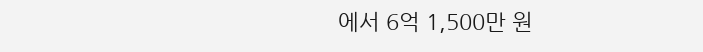에서 6억 1,500만 원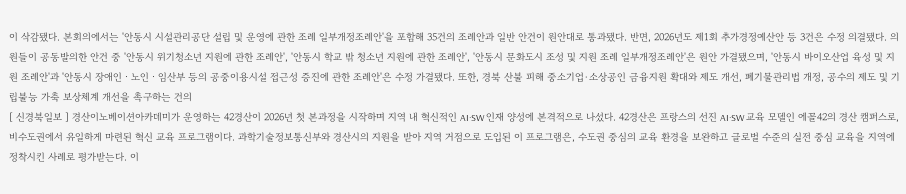이 삭감됐다. 본회의에서는 '안동시 시설관리공단 설립 및 운영에 관한 조례 일부개정조례안'을 포함해 35건의 조례안과 일반 안건이 원안대로 통과됐다. 반면, 2026년도 제1회 추가경정예산안 등 3건은 수정 의결됐다. 의원들이 공동발의한 안건 중 '안동시 위기청소년 지원에 관한 조례안', '안동시 학교 밖 청소년 지원에 관한 조례안', '안동시 문화도시 조성 및 지원 조례 일부개정조례안'은 원안 가결됐으며, '안동시 바이오산업 육성 및 지원 조례안'과 '안동시 장애인ㆍ노인ㆍ임산부 등의 공중이용시설 접근성 증진에 관한 조례안'은 수정 가결됐다. 또한, 경북 산불 피해 중소기업·소상공인 금융지원 확대와 제도 개선, 폐기물관리법 개정, 공수의 제도 및 기립불능 가축 보상체계 개선을 촉구하는 건의
[ 신경북일보 ] 경산이노베이션아카데미가 운영하는 42경산이 2026년 첫 본과정을 시작하며 지역 내 혁신적인 AI·SW 인재 양성에 본격적으로 나섰다. 42경산은 프랑스의 선진 AI·SW 교육 모델인 에꼴42의 경산 캠퍼스로, 비수도권에서 유일하게 마련된 혁신 교육 프로그램이다. 과학기술정보통신부와 경산시의 지원을 받아 지역 거점으로 도입된 이 프로그램은, 수도권 중심의 교육 환경을 보완하고 글로벌 수준의 실전 중심 교육을 지역에 정착시킨 사례로 평가받는다. 이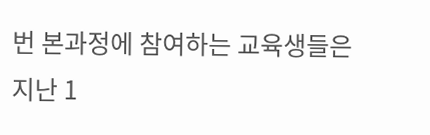번 본과정에 참여하는 교육생들은 지난 1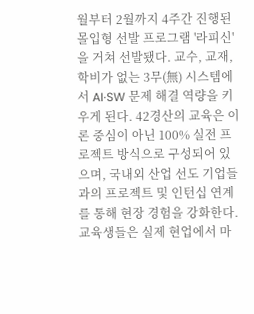월부터 2월까지 4주간 진행된 몰입형 선발 프로그램 '라피신'을 거쳐 선발됐다. 교수, 교재, 학비가 없는 3무(無) 시스템에서 AI·SW 문제 해결 역량을 키우게 된다. 42경산의 교육은 이론 중심이 아닌 100% 실전 프로젝트 방식으로 구성되어 있으며, 국내외 산업 선도 기업들과의 프로젝트 및 인턴십 연계를 통해 현장 경험을 강화한다. 교육생들은 실제 현업에서 마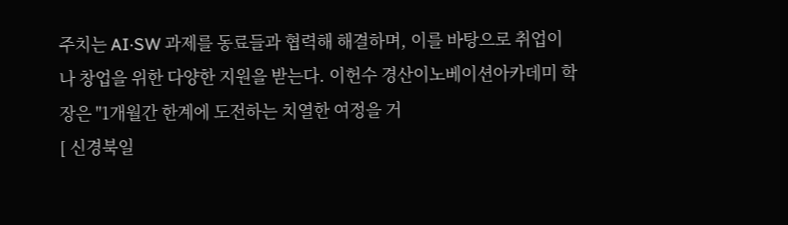주치는 AI·SW 과제를 동료들과 협력해 해결하며, 이를 바탕으로 취업이나 창업을 위한 다양한 지원을 받는다. 이헌수 경산이노베이션아카데미 학장은 "1개월간 한계에 도전하는 치열한 여정을 거
[ 신경북일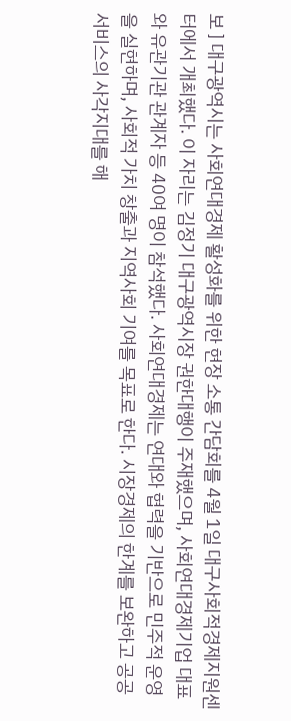보 ] 대구광역시는 사회연대경제 활성화를 위한 현장 소통 간담회를 4월 1일 대구사회적경제지원센터에서 개최했다. 이 자리는 김정기 대구광역시장 권한대행이 주재했으며, 사회연대경제기업 대표와 유관기관 관계자 등 40여 명이 참석했다. 사회연대경제는 연대와 협력을 기반으로 민주적 운영을 실현하며, 사회적 가치 창출과 지역사회 기여를 목표로 한다. 시장경제의 한계를 보완하고 공공서비스의 사각지대를 해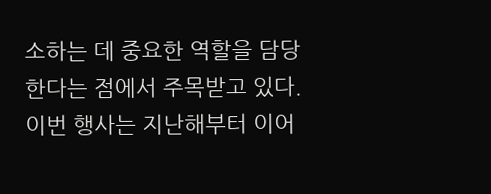소하는 데 중요한 역할을 담당한다는 점에서 주목받고 있다. 이번 행사는 지난해부터 이어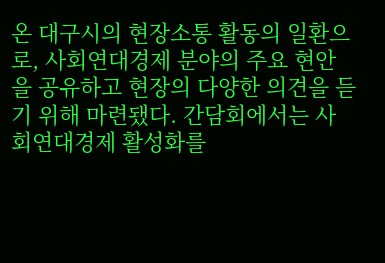온 대구시의 현장소통 활동의 일환으로, 사회연대경제 분야의 주요 현안을 공유하고 현장의 다양한 의견을 듣기 위해 마련됐다. 간담회에서는 사회연대경제 활성화를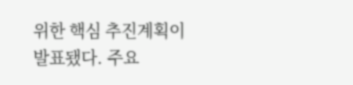위한 핵심 추진계획이 발표됐다. 주요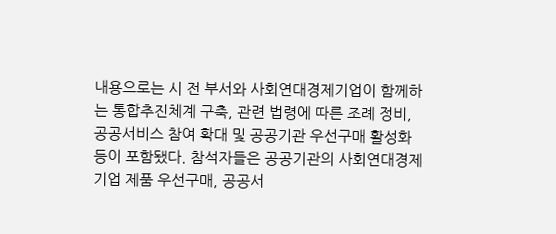내용으로는 시 전 부서와 사회연대경제기업이 함께하는 통합추진체계 구축, 관련 법령에 따른 조례 정비, 공공서비스 참여 확대 및 공공기관 우선구매 활성화 등이 포함됐다. 참석자들은 공공기관의 사회연대경제기업 제품 우선구매, 공공서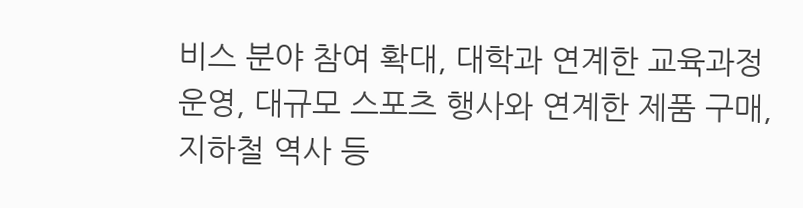비스 분야 참여 확대, 대학과 연계한 교육과정 운영, 대규모 스포츠 행사와 연계한 제품 구매, 지하철 역사 등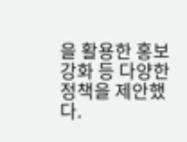을 활용한 홍보 강화 등 다양한 정책을 제안했다.